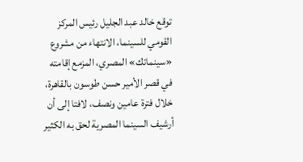توقع خالد عبد الجليل رئيس المركز القومي للسينما، الانتهاء من مشروع «سينماتك» المصري، المزمع إقامته في قصر الأمير حسن طوسون بالقاهرة، خلال فترة عامين ونصف، لافتا إلى أن أرشيف السينما المصرية لحق به الكثير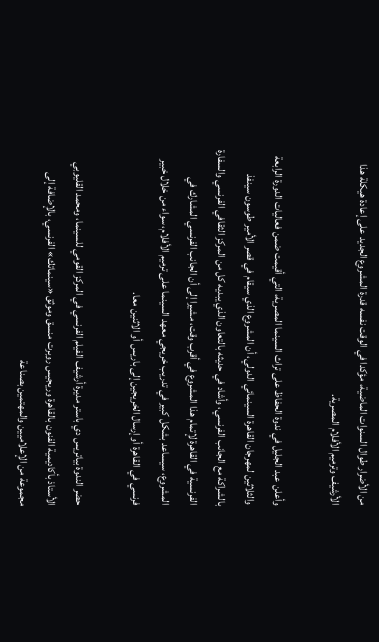من الأضرار طوال السنوات الماضية، مؤكدا في الوقت نفسه قدرة المشروع الجديد على إعادة هيكلة هذا الأرشيف وترميم الأفلام المصرية.

وأعلن عبد الجليل في ندوة الحفاظ على تراث السينما المصرية، التي أقيمت ضمن فعاليات الدورة الرابعة والثلاثين لمهرجان القاهرة السينمائي الدولي، أن المشروع الذي سيقام في قصر الأمير طوسون سينفذ بالشراكة مع الجانب الفرنسي، وأشاد في حديثه بالتعاون الذي يبديه كل من المركز الثقافي الفرنسي والسفارة الفرنسية في القاهرة لإتمام هذا المشروع في أقرب وقت، مشيرا إلى أن الجانب الفرنسي المشارك في المشروع، سيساعد بشكل كبير في تدريب خريجي معهد السينما على ترميم الأفلام، سواء من خلال خبير فرنسي في القاهرة أو إرسال الخريجين إلى باريس أو الاثنين معا.

حضر الندوة بياتريس دي باستر مديرة أرشيف الفيلم الفرنسي في المركز القومي للسينما، ومحمد القليوبي الأستاذ بأكاديمية الفنون بالقاهرة وريجيس روبرت منسق وموثق «سينماتك» الفرنسي، بالإضافة إلى مجموعة من الإعلاميين والمهتمين بصناعة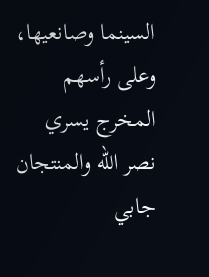السينما وصانعيها، وعلى رأسهم المخرج يسري نصر الله والمنتجان جابي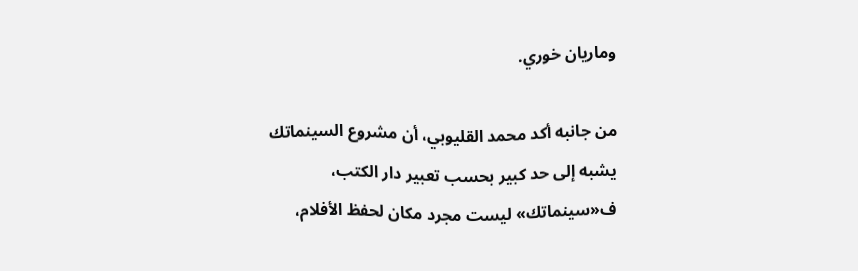وماريان خوري.

من جانبه أكد محمد القليوبي، أن مشروع السينماتك يشبه إلى حد كبير بحسب تعبير دار الكتب، ف«سينماتك» ليست مجرد مكان لحفظ الأفلام،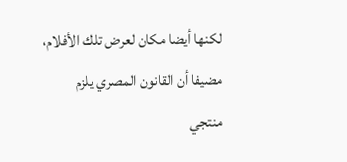لكنها أيضا مكان لعرض تلك الأفلام، مضيفا أن القانون المصري يلزم منتجي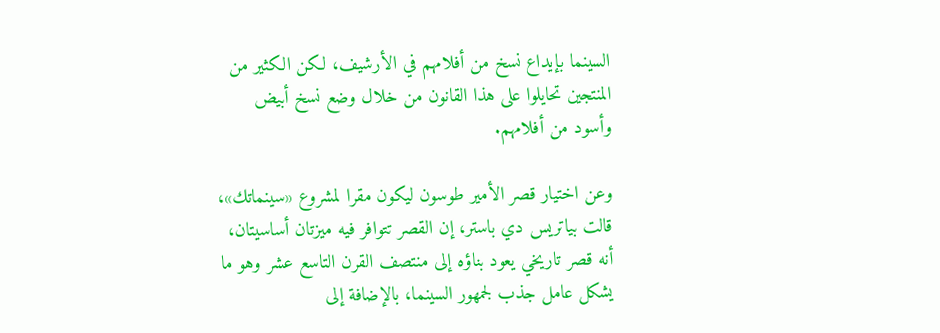السينما بإيداع نسخ من أفلامهم في الأرشيف، لكن الكثير من المنتجين تحايلوا على هذا القانون من خلال وضع نسخ أبيض وأسود من أفلامهم.

وعن اختيار قصر الأمير طوسون ليكون مقرا لمشروع «سينماتك»، قالت بياتريس دي باستر، إن القصر تتوافر فيه ميزتان أساسيتان، أنه قصر تاريخي يعود بناؤه إلى منتصف القرن التاسع عشر وهو ما يشكل عامل جذب لجمهور السينما، بالإضافة إلى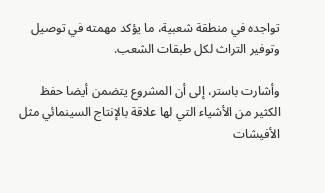تواجده في منطقة شعبية، ما يؤكد مهمته في توصيل وتوفير التراث لكل طبقات الشعب.

وأشارت باستر، إلى أن المشروع يتضمن أيضا حفظ الكثير من الأشياء التي لها علاقة بالإنتاج السينمائي مثل الأفيشات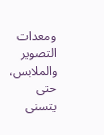ومعدات التصوير والملابس، حتى يتسنى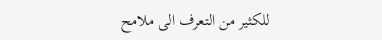للكثير من التعرف الى ملامح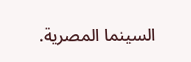السينما المصرية.